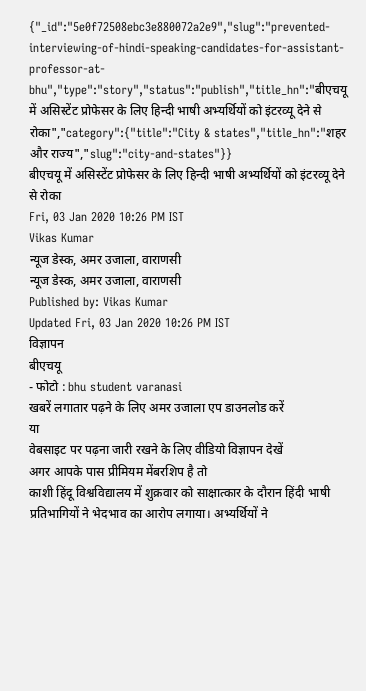{"_id":"5e0f72508ebc3e880072a2e9","slug":"prevented-interviewing-of-hindi-speaking-candidates-for-assistant-professor-at-bhu","type":"story","status":"publish","title_hn":"बीएचयू में असिस्टेंट प्रोफेसर के लिए हिन्दी भाषी अभ्यर्थियों को इंटरव्यू देने से रोका","category":{"title":"City & states","title_hn":"शहर और राज्य","slug":"city-and-states"}}
बीएचयू में असिस्टेंट प्रोफेसर के लिए हिन्दी भाषी अभ्यर्थियों को इंटरव्यू देने से रोका
Fri, 03 Jan 2020 10:26 PM IST
Vikas Kumar
न्यूज डेस्क, अमर उजाला, वाराणसी
न्यूज डेस्क, अमर उजाला, वाराणसी
Published by: Vikas Kumar
Updated Fri, 03 Jan 2020 10:26 PM IST
विज्ञापन
बीएचयू
- फोटो : bhu student varanasi
खबरें लगातार पढ़ने के लिए अमर उजाला एप डाउनलोड करें
या
वेबसाइट पर पढ़ना जारी रखने के लिए वीडियो विज्ञापन देखें
अगर आपके पास प्रीमियम मेंबरशिप है तो
काशी हिंदू विश्वविद्यालय में शुक्रवार को साक्षात्कार के दौरान हिंदी भाषी प्रतिभागियों ने भेदभाव का आरोप लगाया। अभ्यर्थियों ने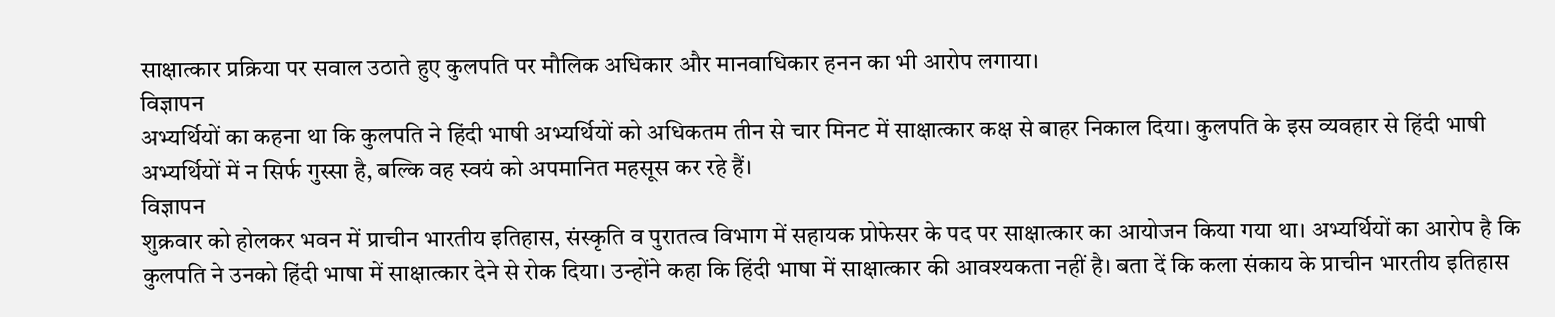साक्षात्कार प्रक्रिया पर सवाल उठाते हुए कुलपति पर मौलिक अधिकार और मानवाधिकार हनन का भी आरोप लगाया।
विज्ञापन
अभ्यर्थियों का कहना था कि कुलपति ने हिंदी भाषी अभ्यर्थियों को अधिकतम तीन से चार मिनट में साक्षात्कार कक्ष से बाहर निकाल दिया। कुलपति के इस व्यवहार से हिंदी भाषी अभ्यर्थियों में न सिर्फ गुस्सा है, बल्कि वह स्वयं को अपमानित महसूस कर रहे हैं।
विज्ञापन
शुक्रवार को होलकर भवन में प्राचीन भारतीय इतिहास, संस्कृति व पुरातत्व विभाग में सहायक प्रोफेसर के पद पर साक्षात्कार का आयोजन किया गया था। अभ्यर्थियों का आरोप है कि कुलपति ने उनको हिंदी भाषा में साक्षात्कार देने से रोक दिया। उन्होंने कहा कि हिंदी भाषा में साक्षात्कार की आवश्यकता नहीं है। बता दें कि कला संकाय के प्राचीन भारतीय इतिहास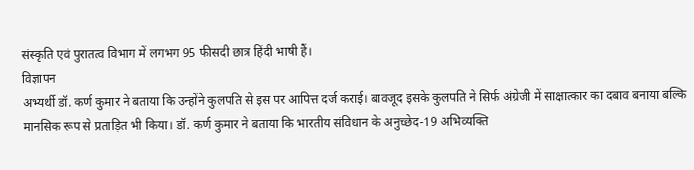संस्कृति एवं पुरातत्व विभाग में लगभग 95 फीसदी छात्र हिंदी भाषी हैं।
विज्ञापन
अभ्यर्थी डॉ. कर्ण कुमार ने बताया कि उन्होंने कुलपति से इस पर आपित्त दर्ज कराई। बावजूद इसके कुलपति ने सिर्फ अंग्रेजी में साक्षात्कार का दबाव बनाया बल्कि मानसिक रूप से प्रताड़ित भी किया। डॉ. कर्ण कुमार ने बताया कि भारतीय संविधान के अनुच्छेद-19 अभिव्यक्ति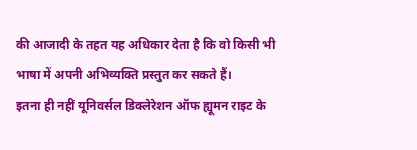की आजादी के तहत यह अधिकार देता है कि वो किसी भी भाषा में अपनी अभिव्यक्ति प्रस्तुत कर सकते हैं।
इतना ही नहीं यूनिवर्सल डिक्लेरेशन ऑफ ह्यूमन राइट के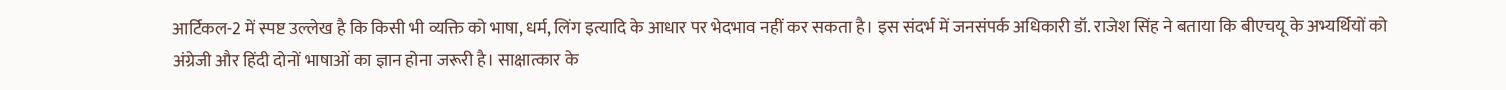आर्टिकल-2 में स्पष्ट उल्लेख है कि किसी भी व्यक्ति को भाषा, धर्म, लिंग इत्यादि के आधार पर भेदभाव नहीं कर सकता है। इस संदर्भ में जनसंपर्क अधिकारी डॉ. राजेश सिंह ने बताया कि बीएचयू के अभ्यर्थियों को अंग्रेजी और हिंदी दोनों भाषाओं का ज्ञान होना जरूरी है। साक्षात्कार के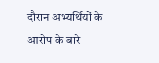दौरान अभ्यर्थियों के आरोप के बारे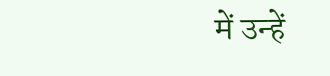में उन्हें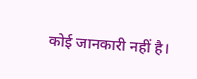कोई जानकारी नहीं है।